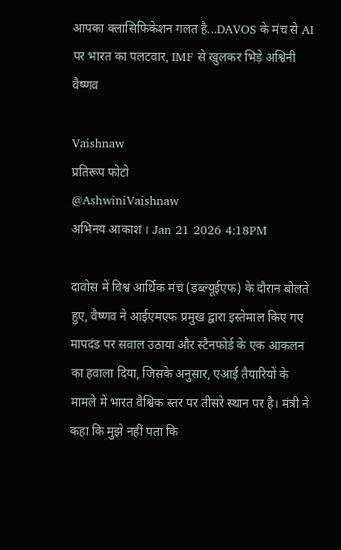आपका क्लासिफिकेशन गलत है...DAVOS के मंच से AI पर भारत का पलटवार, IMF से खुलकर भिड़े अश्विनी वैष्णव

Vaishnaw
प्रतिरूप फोटो
@AshwiniVaishnaw
अभिनय आकाश । Jan 21 2026 4:18PM

दावोस में विश्व आर्थिक मंच (डब्ल्यूईएफ) के दौरान बोलते हुए, वैष्णव ने आईएमएफ प्रमुख द्वारा इस्तेमाल किए गए मापदंड पर सवाल उठाया और स्टैनफोर्ड के एक आकलन का हवाला दिया, जिसके अनुसार, एआई तैयारियों के मामले में भारत वैश्विक स्तर पर तीसरे स्थान पर है। मंत्री ने कहा कि मुझे नहीं पता कि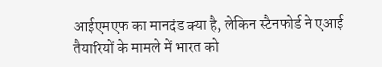आईएमएफ का मानदंड क्या है, लेकिन स्टैनफोर्ड ने एआई तैयारियों के मामले में भारत को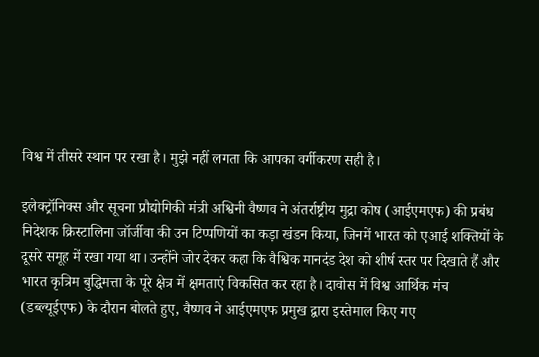विश्व में तीसरे स्थान पर रखा है। मुझे नहीं लगता कि आपका वर्गीकरण सही है।

इलेक्ट्रॉनिक्स और सूचना प्रौद्योगिकी मंत्री अश्विनी वैष्णव ने अंतर्राष्ट्रीय मुद्रा कोष (आईएमएफ) की प्रबंध निदेशक क्रिस्टालिना जॉर्जीवा की उन टिप्पणियों का कड़ा खंडन किया, जिनमें भारत को एआई शक्तियों के दूसरे समूह में रखा गया था। उन्होंने जोर देकर कहा कि वैश्विक मानदंड देश को शीर्ष स्तर पर दिखाते हैं और भारत कृत्रिम बुद्धिमत्ता के पूरे क्षेत्र में क्षमताएं विकसित कर रहा है। दावोस में विश्व आर्थिक मंच (डब्ल्यूईएफ) के दौरान बोलते हुए, वैष्णव ने आईएमएफ प्रमुख द्वारा इस्तेमाल किए गए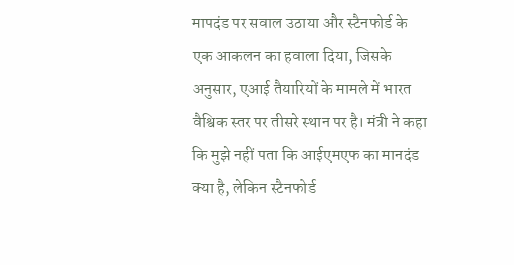मापदंड पर सवाल उठाया और स्टैनफोर्ड के एक आकलन का हवाला दिया, जिसके अनुसार, एआई तैयारियों के मामले में भारत वैश्विक स्तर पर तीसरे स्थान पर है। मंत्री ने कहा कि मुझे नहीं पता कि आईएमएफ का मानदंड क्या है, लेकिन स्टैनफोर्ड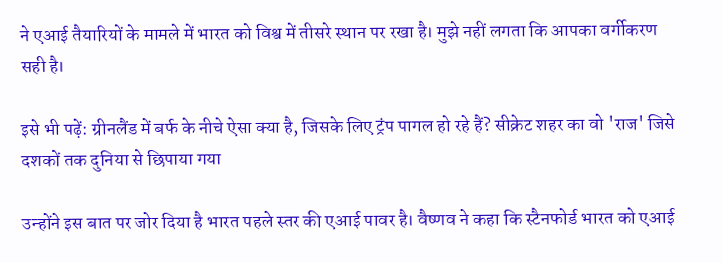ने एआई तैयारियों के मामले में भारत को विश्व में तीसरे स्थान पर रखा है। मुझे नहीं लगता कि आपका वर्गीकरण सही है।

इसे भी पढ़ें: ग्रीनलैंड में बर्फ के नीचे ऐसा क्या है, जिसके लिए ट्रंप पागल हो रहे हैं? सीक्रेट शहर का वो 'राज' जिसे दशकों तक दुनिया से छिपाया गया

उन्होंने इस बात पर जोर दिया है भारत पहले स्तर की एआई पावर है। वैष्णव ने कहा कि स्टैनफोर्ड भारत को एआई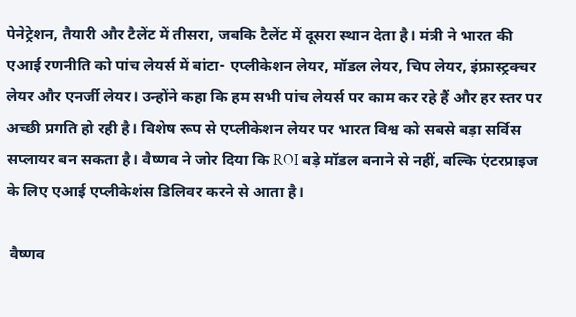पेनेट्रेशन, तैयारी और टैलेंट में तीसरा, जबकि टैलेंट में दूसरा स्थान देता है। मंत्री ने भारत की एआई रणनीति को पांच लेयर्स में बांटा- एप्लीकेशन लेयर, मॉडल लेयर, चिप लेयर, इंफ्रास्ट्रक्चर लेयर और एनर्जी लेयर। उन्होंने कहा कि हम सभी पांच लेयर्स पर काम कर रहे हैं और हर स्तर पर अच्छी प्रगति हो रही है। विशेष रूप से एप्लीकेशन लेयर पर भारत विश्व को सबसे बड़ा सर्विस सप्लायर बन सकता है। वैष्णव ने जोर दिया कि ROI बड़े मॉडल बनाने से नहीं, बल्कि एंटरप्राइज के लिए एआई एप्लीकेशंस डिलिवर करने से आता है।

 वैष्णव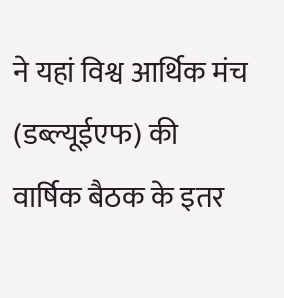ने यहां विश्व आर्थिक मंच (डब्ल्यूईएफ) की वार्षिक बैठक के इतर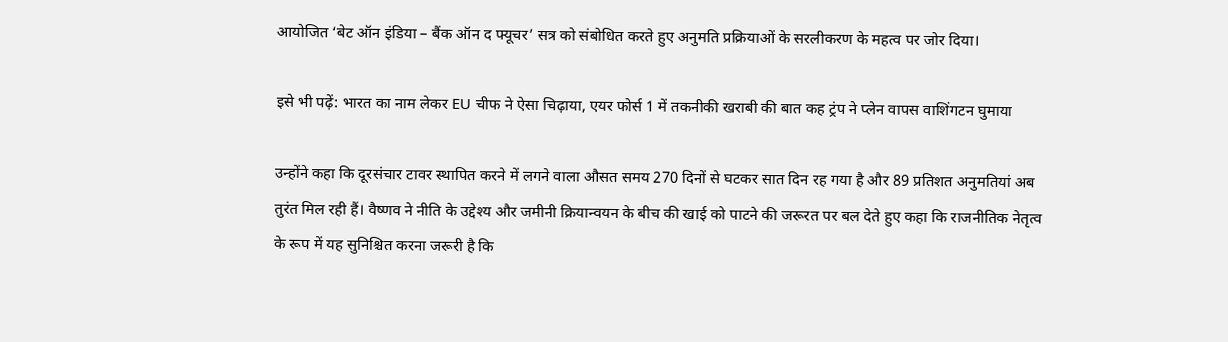आयोजित ‘बेट ऑन इंडिया – बैंक ऑन द फ्यूचर’ सत्र को संबोधित करते हुए अनुमति प्रक्रियाओं के सरलीकरण के महत्व पर जोर दिया।

इसे भी पढ़ें: भारत का नाम लेकर EU चीफ ने ऐसा चिढ़ाया, एयर फोर्स 1 में तकनीकी खराबी की बात कह ट्रंप ने प्लेन वापस वाशिंगटन घुमाया

उन्होंने कहा कि दूरसंचार टावर स्थापित करने में लगने वाला औसत समय 270 दिनों से घटकर सात दिन रह गया है और 89 प्रतिशत अनुमतियां अब तुरंत मिल रही हैं। वैष्णव ने नीति के उद्देश्य और जमीनी क्रियान्वयन के बीच की खाई को पाटने की जरूरत पर बल देते हुए कहा कि राजनीतिक नेतृत्व के रूप में यह सुनिश्चित करना जरूरी है कि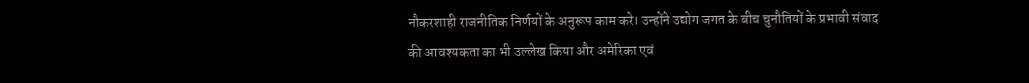नौकरशाही राजनीतिक निर्णयों के अनुरूप काम करे। उन्होंने उद्योग जगत के बीच चुनौतियों के प्रभावी संवाद की आवश्यकता का भी उल्लेख किया और अमेरिका एवं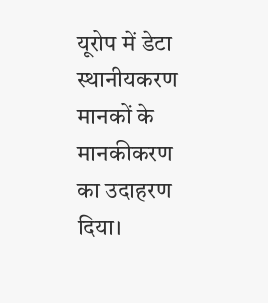यूरोप में डेटा स्थानीयकरण मानकों के मानकीकरण का उदाहरण दिया।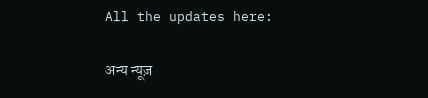All the updates here:

अन्य न्यूज़